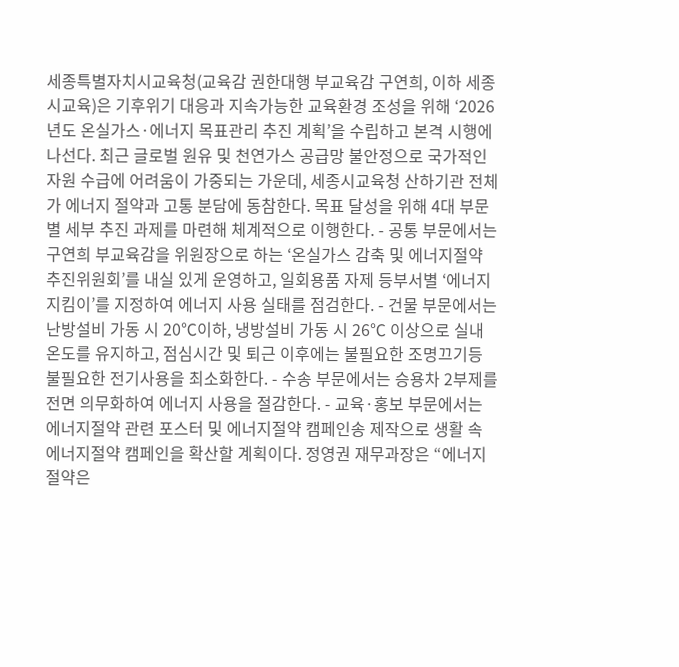세종특별자치시교육청(교육감 권한대행 부교육감 구연희, 이하 세종시교육)은 기후위기 대응과 지속가능한 교육환경 조성을 위해 ‘2026년도 온실가스·에너지 목표관리 추진 계획’을 수립하고 본격 시행에 나선다. 최근 글로벌 원유 및 천연가스 공급망 불안정으로 국가적인 자원 수급에 어려움이 가중되는 가운데, 세종시교육청 산하기관 전체가 에너지 절약과 고통 분담에 동참한다. 목표 달성을 위해 4대 부문별 세부 추진 과제를 마련해 체계적으로 이행한다. - 공통 부문에서는 구연희 부교육감을 위원장으로 하는 ‘온실가스 감축 및 에너지절약 추진위원회’를 내실 있게 운영하고, 일회용품 자제 등부서별 ‘에너지 지킴이’를 지정하여 에너지 사용 실태를 점검한다. - 건물 부문에서는 난방설비 가동 시 20℃이하, 냉방설비 가동 시 26℃ 이상으로 실내온도를 유지하고, 점심시간 및 퇴근 이후에는 불필요한 조명끄기등 불필요한 전기사용을 최소화한다. - 수송 부문에서는 승용차 2부제를 전면 의무화하여 에너지 사용을 절감한다. - 교육·홍보 부문에서는 에너지절약 관련 포스터 및 에너지절약 캠페인송 제작으로 생활 속 에너지절약 캠페인을 확산할 계획이다. 정영권 재무과장은 “에너지 절약은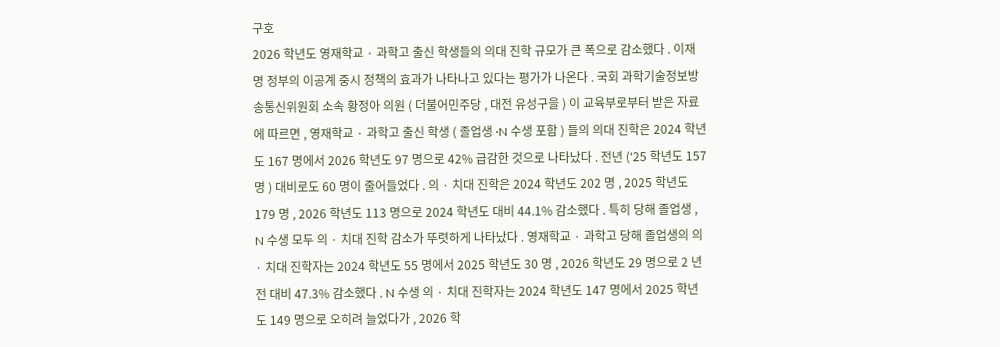구호
2026 학년도 영재학교 · 과학고 출신 학생들의 의대 진학 규모가 큰 폭으로 감소했다 . 이재명 정부의 이공계 중시 정책의 효과가 나타나고 있다는 평가가 나온다 . 국회 과학기술정보방송통신위원회 소속 황정아 의원 ( 더불어민주당 , 대전 유성구을 ) 이 교육부로부터 받은 자료에 따르면 , 영재학교 · 과학고 출신 학생 ( 졸업생 ·N 수생 포함 ) 들의 의대 진학은 2024 학년도 167 명에서 2026 학년도 97 명으로 42% 급감한 것으로 나타났다 . 전년 (‘25 학년도 157 명 ) 대비로도 60 명이 줄어들었다 . 의 · 치대 진학은 2024 학년도 202 명 , 2025 학년도 179 명 , 2026 학년도 113 명으로 2024 학년도 대비 44.1% 감소했다 . 특히 당해 졸업생 , N 수생 모두 의 · 치대 진학 감소가 뚜렷하게 나타났다 . 영재학교 · 과학고 당해 졸업생의 의 · 치대 진학자는 2024 학년도 55 명에서 2025 학년도 30 명 , 2026 학년도 29 명으로 2 년 전 대비 47.3% 감소했다 . N 수생 의 · 치대 진학자는 2024 학년도 147 명에서 2025 학년도 149 명으로 오히려 늘었다가 , 2026 학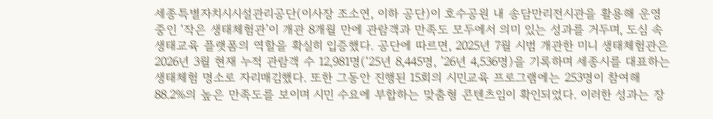세종특별자치시시설관리공단(이사장 조소연, 이하 공단)이 호수공원 내 송담만리전시관을 활용해 운영 중인 ‘작은 생태체험관’이 개관 8개월 만에 관람객과 만족도 모두에서 의미 있는 성과를 거두며, 도심 속 생태교육 플랫폼의 역할을 확실히 입증했다. 공단에 따르면, 2025년 7월 시범 개관한 미니 생태체험관은 2026년 3월 현재 누적 관람객 수 12,981명(‘25년 8,445명, ’26년 4,536명)을 기록하며 세종시를 대표하는 생태체험 명소로 자리매김했다. 또한 그동안 진행된 15회의 시민교육 프로그램에는 253명이 참여해 88.2%의 높은 만족도를 보이며 시민 수요에 부합하는 맞춤형 콘텐츠임이 확인되었다. 이러한 성과는 장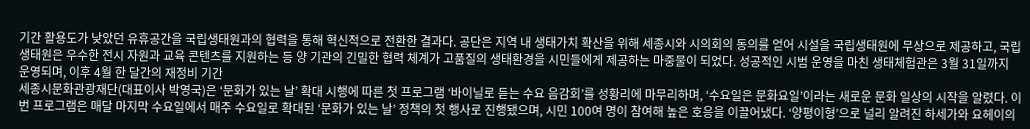기간 활용도가 낮았던 유휴공간을 국립생태원과의 협력을 통해 혁신적으로 전환한 결과다. 공단은 지역 내 생태가치 확산을 위해 세종시와 시의회의 동의를 얻어 시설을 국립생태원에 무상으로 제공하고, 국립생태원은 우수한 전시 자원과 교육 콘텐츠를 지원하는 등 양 기관의 긴밀한 협력 체계가 고품질의 생태환경을 시민들에게 제공하는 마중물이 되었다. 성공적인 시범 운영을 마친 생태체험관은 3월 31일까지 운영되며, 이후 4월 한 달간의 재정비 기간
세종시문화관광재단(대표이사 박영국)은 ‘문화가 있는 날’ 확대 시행에 따른 첫 프로그램 ‘바이닐로 듣는 수요 음감회’를 성황리에 마무리하며, ‘수요일은 문화요일’이라는 새로운 문화 일상의 시작을 알렸다. 이번 프로그램은 매달 마지막 수요일에서 매주 수요일로 확대된 ‘문화가 있는 날’ 정책의 첫 행사로 진행됐으며, 시민 100여 명이 참여해 높은 호응을 이끌어냈다. ‘양평이형’으로 널리 알려진 하세가와 요헤이의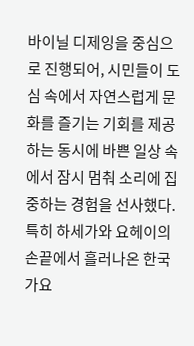바이닐 디제잉을 중심으로 진행되어, 시민들이 도심 속에서 자연스럽게 문화를 즐기는 기회를 제공하는 동시에 바쁜 일상 속에서 잠시 멈춰 소리에 집중하는 경험을 선사했다. 특히 하세가와 요헤이의 손끝에서 흘러나온 한국 가요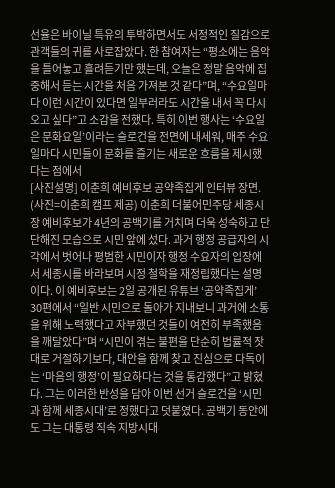선율은 바이닐 특유의 투박하면서도 서정적인 질감으로 관객들의 귀를 사로잡았다. 한 참여자는 “평소에는 음악을 틀어놓고 흘려듣기만 했는데, 오늘은 정말 음악에 집중해서 듣는 시간을 처음 가져본 것 같다”며, “수요일마다 이런 시간이 있다면 일부러라도 시간을 내서 꼭 다시 오고 싶다”고 소감을 전했다. 특히 이번 행사는 ‘수요일은 문화요일’이라는 슬로건을 전면에 내세워, 매주 수요일마다 시민들이 문화를 즐기는 새로운 흐름을 제시했다는 점에서
[사진설명] 이춘희 예비후보 공약족집게 인터뷰 장면. (사진=이춘희 캠프 제공) 이춘희 더불어민주당 세종시장 예비후보가 4년의 공백기를 거치며 더욱 성숙하고 단단해진 모습으로 시민 앞에 섰다. 과거 행정 공급자의 시각에서 벗어나 평범한 시민이자 행정 수요자의 입장에서 세종시를 바라보며 시정 철학을 재정립했다는 설명이다. 이 예비후보는 2일 공개된 유튜브 ‘공약족집게’ 30편에서 “일반 시민으로 돌아가 지내보니 과거에 소통을 위해 노력했다고 자부했던 것들이 여전히 부족했음을 깨달았다”며 “시민이 겪는 불편을 단순히 법률적 잣대로 거절하기보다, 대안을 함께 찾고 진심으로 다독이는 ‘마음의 행정’이 필요하다는 것을 통감했다”고 밝혔다. 그는 이러한 반성을 담아 이번 선거 슬로건을 ‘시민과 함께 세종시대’로 정했다고 덧붙였다. 공백기 동안에도 그는 대통령 직속 지방시대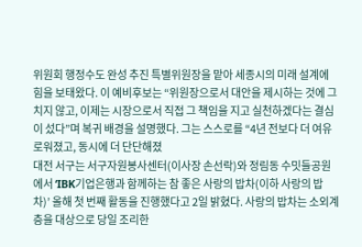위원회 행정수도 완성 추진 특별위원장을 맡아 세종시의 미래 설계에 힘을 보태왔다. 이 예비후보는 “위원장으로서 대안을 제시하는 것에 그치지 않고, 이제는 시장으로서 직접 그 책임을 지고 실천하겠다는 결심이 섰다”며 복귀 배경을 설명했다. 그는 스스로를 “4년 전보다 더 여유로워졌고, 동시에 더 단단해졌
대전 서구는 서구자원봉사센터(이사장 손선락)와 정림동 수밋들공원에서 ‘IBK기업은행과 함께하는 참 좋은 사랑의 밥차(이하 사랑의 밥차)’ 올해 첫 번째 활동을 진행했다고 2일 밝혔다. 사랑의 밥차는 소외계층을 대상으로 당일 조리한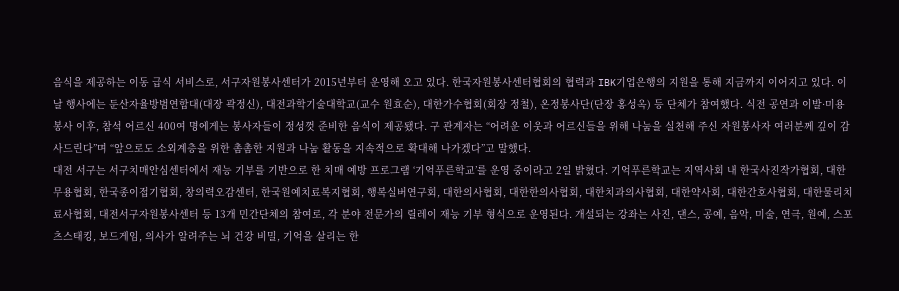음식을 제공하는 이동 급식 서비스로, 서구자원봉사센터가 2015년부터 운영해 오고 있다. 한국자원봉사센터협회의 협력과 IBK기업은행의 지원을 통해 지금까지 이어지고 있다. 이날 행사에는 둔산자율방범연합대(대장 곽정신), 대전과학기술대학교(교수 원효순), 대한가수협회(회장 정철), 온정봉사단(단장 홍성옥) 등 단체가 참여했다. 식전 공연과 이발·미용 봉사 이후, 참석 어르신 400여 명에게는 봉사자들이 정성껏 준비한 음식이 제공됐다. 구 관계자는 “어려운 이웃과 어르신들을 위해 나눔을 실천해 주신 자원봉사자 여러분께 깊이 감사드린다”며 “앞으로도 소외계층을 위한 촘촘한 지원과 나눔 활동을 지속적으로 확대해 나가겠다”고 말했다.
대전 서구는 서구치매안심센터에서 재능 기부를 기반으로 한 치매 예방 프로그램 ‘기억푸른학교’를 운영 중이라고 2일 밝혔다. 기억푸른학교는 지역사회 내 한국사진작가협회, 대한무용협회, 한국종이접기협회, 창의력오감센터, 한국원예치료복지협회, 행복실버연구회, 대한의사협회, 대한한의사협회, 대한치과의사협회, 대한약사회, 대한간호사협회, 대한물리치료사협회, 대전서구자원봉사센터 등 13개 민간단체의 참여로, 각 분야 전문가의 릴레이 재능 기부 형식으로 운영된다. 개설되는 강좌는 사진, 댄스, 공예, 음악, 미술, 연극, 원예, 스포츠스태킹, 보드게임, 의사가 알려주는 뇌 건강 비밀, 기억을 살리는 한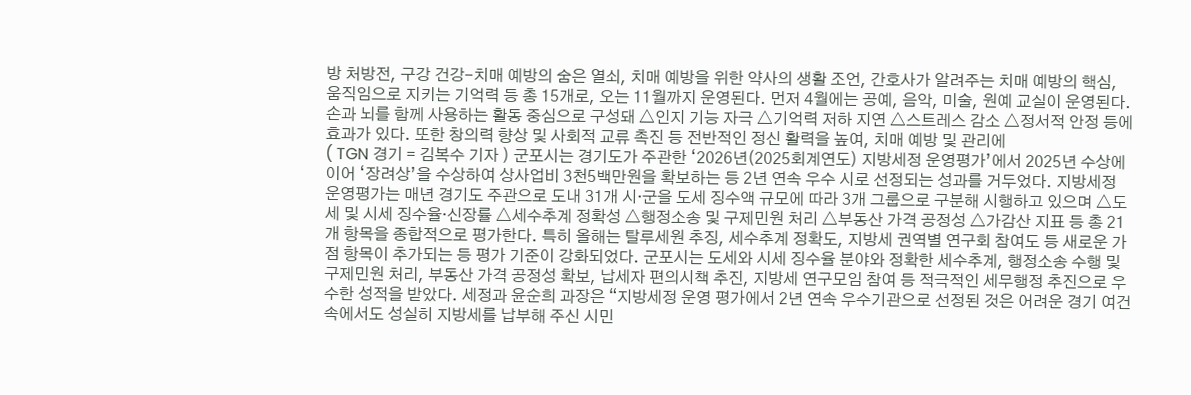방 처방전, 구강 건강-치매 예방의 숨은 열쇠, 치매 예방을 위한 약사의 생활 조언, 간호사가 알려주는 치매 예방의 핵심, 움직임으로 지키는 기억력 등 총 15개로, 오는 11월까지 운영된다. 먼저 4월에는 공예, 음악, 미술, 원예 교실이 운영된다. 손과 뇌를 함께 사용하는 활동 중심으로 구성돼 △인지 기능 자극 △기억력 저하 지연 △스트레스 감소 △정서적 안정 등에 효과가 있다. 또한 창의력 향상 및 사회적 교류 촉진 등 전반적인 정신 활력을 높여, 치매 예방 및 관리에
( TGN 경기 = 김복수 기자 ) 군포시는 경기도가 주관한 ‘2026년(2025회계연도) 지방세정 운영평가’에서 2025년 수상에 이어 ‘장려상’을 수상하여 상사업비 3천5백만원을 확보하는 등 2년 연속 우수 시로 선정되는 성과를 거두었다. 지방세정 운영평가는 매년 경기도 주관으로 도내 31개 시·군을 도세 징수액 규모에 따라 3개 그룹으로 구분해 시행하고 있으며 △도세 및 시세 징수율·신장률 △세수추계 정확성 △행정소송 및 구제민원 처리 △부동산 가격 공정성 △가감산 지표 등 총 21개 항목을 종합적으로 평가한다. 특히 올해는 탈루세원 추징, 세수추계 정확도, 지방세 권역별 연구회 참여도 등 새로운 가점 항목이 추가되는 등 평가 기준이 강화되었다. 군포시는 도세와 시세 징수율 분야와 정확한 세수추계, 행정소송 수행 및 구제민원 처리, 부동산 가격 공정성 확보, 납세자 편의시책 추진, 지방세 연구모임 참여 등 적극적인 세무행정 추진으로 우수한 성적을 받았다. 세정과 윤순희 과장은 “지방세정 운영 평가에서 2년 연속 우수기관으로 선정된 것은 어려운 경기 여건 속에서도 성실히 지방세를 납부해 주신 시민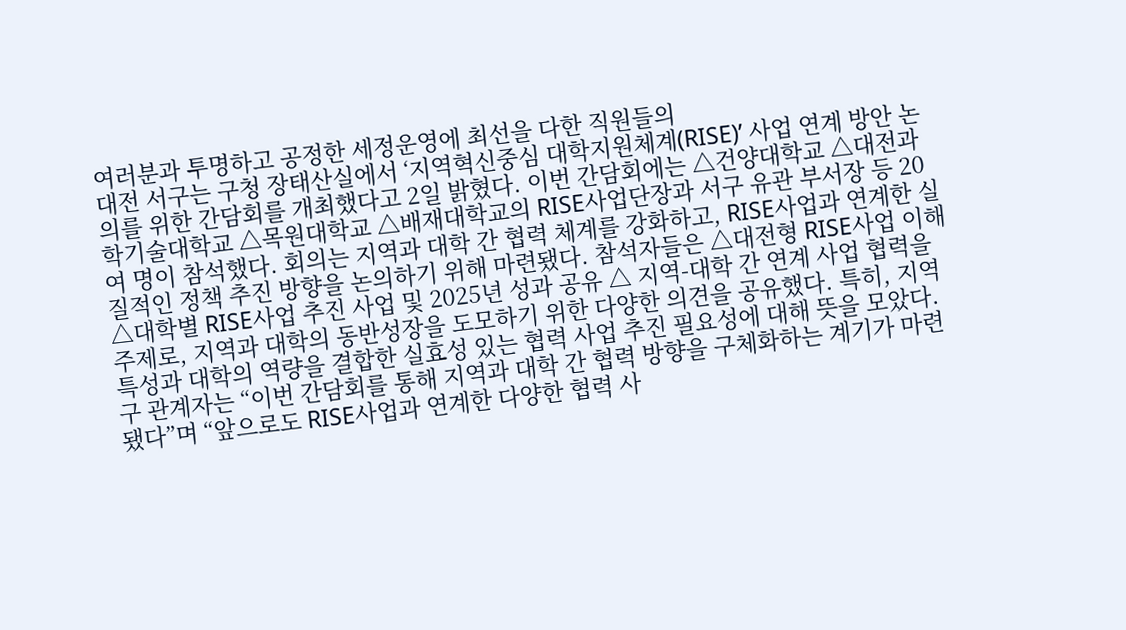여러분과 투명하고 공정한 세정운영에 최선을 다한 직원들의
대전 서구는 구청 장태산실에서 ‘지역혁신중심 대학지원체계(RISE)’ 사업 연계 방안 논의를 위한 간담회를 개최했다고 2일 밝혔다. 이번 간담회에는 △건양대학교 △대전과학기술대학교 △목원대학교 △배재대학교의 RISE사업단장과 서구 유관 부서장 등 20여 명이 참석했다. 회의는 지역과 대학 간 협력 체계를 강화하고, RISE사업과 연계한 실질적인 정책 추진 방향을 논의하기 위해 마련됐다. 참석자들은 △대전형 RISE사업 이해 △대학별 RISE사업 추진 사업 및 2025년 성과 공유 △ 지역-대학 간 연계 사업 협력을 주제로, 지역과 대학의 동반성장을 도모하기 위한 다양한 의견을 공유했다. 특히, 지역 특성과 대학의 역량을 결합한 실효성 있는 협력 사업 추진 필요성에 대해 뜻을 모았다. 구 관계자는 “이번 간담회를 통해 지역과 대학 간 협력 방향을 구체화하는 계기가 마련됐다”며 “앞으로도 RISE사업과 연계한 다양한 협력 사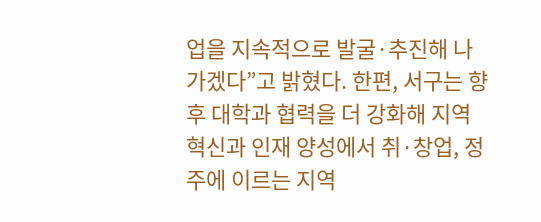업을 지속적으로 발굴·추진해 나가겠다”고 밝혔다. 한편, 서구는 향후 대학과 협력을 더 강화해 지역 혁신과 인재 양성에서 취·창업, 정주에 이르는 지역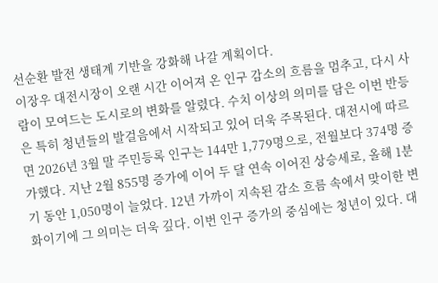선순환 발전 생태계 기반을 강화해 나갈 계획이다.
이장우 대전시장이 오랜 시간 이어져 온 인구 감소의 흐름을 멈추고, 다시 사람이 모여드는 도시로의 변화를 알렸다. 수치 이상의 의미를 담은 이번 반등은 특히 청년들의 발걸음에서 시작되고 있어 더욱 주목된다. 대전시에 따르면 2026년 3월 말 주민등록 인구는 144만 1,779명으로, 전월보다 374명 증가했다. 지난 2월 855명 증가에 이어 두 달 연속 이어진 상승세로, 올해 1분기 동안 1,050명이 늘었다. 12년 가까이 지속된 감소 흐름 속에서 맞이한 변화이기에 그 의미는 더욱 깊다. 이번 인구 증가의 중심에는 청년이 있다. 대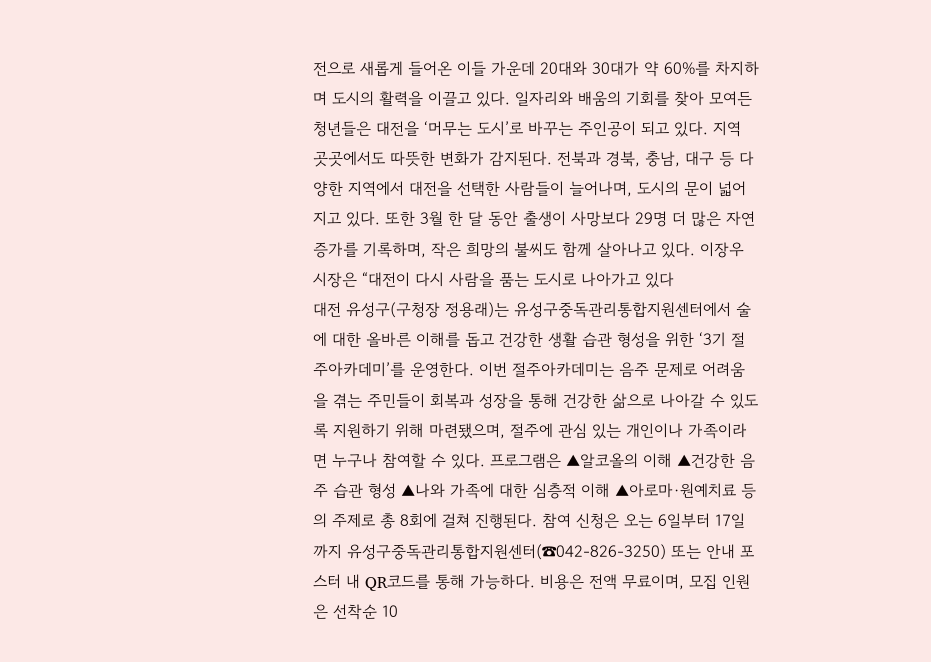전으로 새롭게 들어온 이들 가운데 20대와 30대가 약 60%를 차지하며 도시의 활력을 이끌고 있다. 일자리와 배움의 기회를 찾아 모여든 청년들은 대전을 ‘머무는 도시’로 바꾸는 주인공이 되고 있다. 지역 곳곳에서도 따뜻한 변화가 감지된다. 전북과 경북, 충남, 대구 등 다양한 지역에서 대전을 선택한 사람들이 늘어나며, 도시의 문이 넓어지고 있다. 또한 3월 한 달 동안 출생이 사망보다 29명 더 많은 자연 증가를 기록하며, 작은 희망의 불씨도 함께 살아나고 있다. 이장우 시장은 “대전이 다시 사람을 품는 도시로 나아가고 있다
대전 유성구(구청장 정용래)는 유성구중독관리통합지원센터에서 술에 대한 올바른 이해를 돕고 건강한 생활 습관 형성을 위한 ‘3기 절주아카데미’를 운영한다. 이번 절주아카데미는 음주 문제로 어려움을 겪는 주민들이 회복과 성장을 통해 건강한 삶으로 나아갈 수 있도록 지원하기 위해 마련됐으며, 절주에 관심 있는 개인이나 가족이라면 누구나 참여할 수 있다. 프로그램은 ▲알코올의 이해 ▲건강한 음주 습관 형성 ▲나와 가족에 대한 심층적 이해 ▲아로마·원예치료 등의 주제로 총 8회에 걸쳐 진행된다. 참여 신청은 오는 6일부터 17일까지 유성구중독관리통합지원센터(☎042-826-3250) 또는 안내 포스터 내 QR코드를 통해 가능하다. 비용은 전액 무료이며, 모집 인원은 선착순 10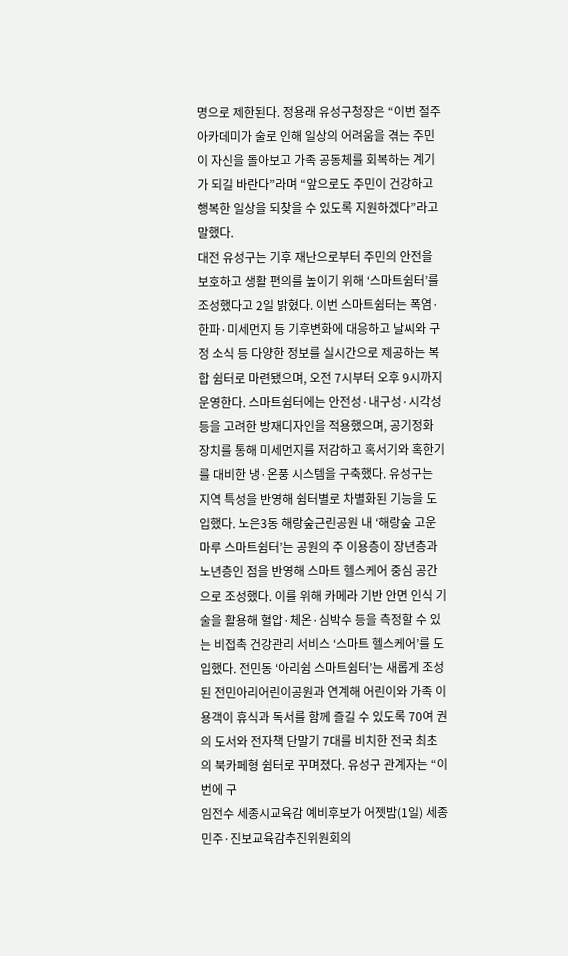명으로 제한된다. 정용래 유성구청장은 “이번 절주아카데미가 술로 인해 일상의 어려움을 겪는 주민이 자신을 돌아보고 가족 공동체를 회복하는 계기가 되길 바란다”라며 “앞으로도 주민이 건강하고 행복한 일상을 되찾을 수 있도록 지원하겠다”라고 말했다.
대전 유성구는 기후 재난으로부터 주민의 안전을 보호하고 생활 편의를 높이기 위해 ‘스마트쉼터’를 조성했다고 2일 밝혔다. 이번 스마트쉼터는 폭염·한파·미세먼지 등 기후변화에 대응하고 날씨와 구정 소식 등 다양한 정보를 실시간으로 제공하는 복합 쉼터로 마련됐으며, 오전 7시부터 오후 9시까지 운영한다. 스마트쉼터에는 안전성·내구성·시각성 등을 고려한 방재디자인을 적용했으며, 공기정화 장치를 통해 미세먼지를 저감하고 혹서기와 혹한기를 대비한 냉·온풍 시스템을 구축했다. 유성구는 지역 특성을 반영해 쉼터별로 차별화된 기능을 도입했다. 노은3동 해랑숲근린공원 내 ‘해랑숲 고운마루 스마트쉼터’는 공원의 주 이용층이 장년층과 노년층인 점을 반영해 스마트 헬스케어 중심 공간으로 조성했다. 이를 위해 카메라 기반 안면 인식 기술을 활용해 혈압·체온·심박수 등을 측정할 수 있는 비접촉 건강관리 서비스 ‘스마트 헬스케어’를 도입했다. 전민동 ‘아리쉼 스마트쉼터’는 새롭게 조성된 전민아리어린이공원과 연계해 어린이와 가족 이용객이 휴식과 독서를 함께 즐길 수 있도록 70여 권의 도서와 전자책 단말기 7대를 비치한 전국 최초의 북카페형 쉼터로 꾸며졌다. 유성구 관계자는 “이번에 구
임전수 세종시교육감 예비후보가 어젯밤(1일) 세종민주·진보교육감추진위원회의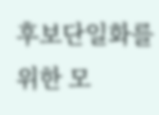후보단일화를 위한 모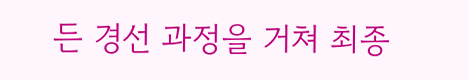든 경선 과정을 거쳐 최종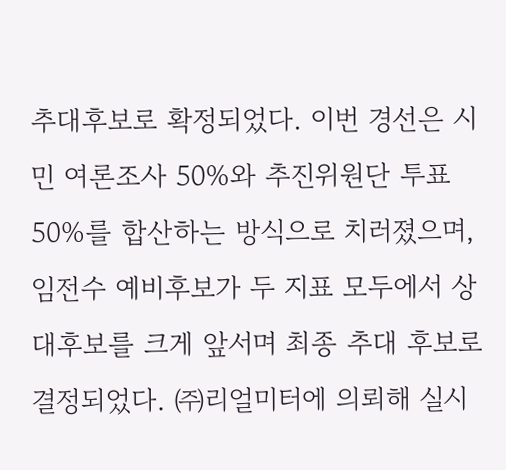추대후보로 확정되었다. 이번 경선은 시민 여론조사 50%와 추진위원단 투표 50%를 합산하는 방식으로 치러졌으며, 임전수 예비후보가 두 지표 모두에서 상대후보를 크게 앞서며 최종 추대 후보로 결정되었다. ㈜리얼미터에 의뢰해 실시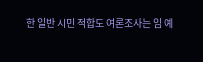한 일반 시민 적합도 여론조사는 임 예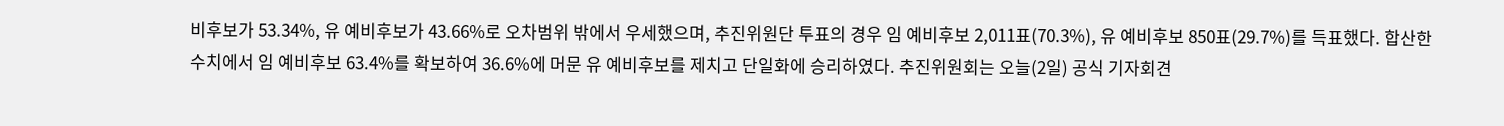비후보가 53.34%, 유 예비후보가 43.66%로 오차범위 밖에서 우세했으며, 추진위원단 투표의 경우 임 예비후보 2,011표(70.3%), 유 예비후보 850표(29.7%)를 득표했다. 합산한 수치에서 임 예비후보 63.4%를 확보하여 36.6%에 머문 유 예비후보를 제치고 단일화에 승리하였다. 추진위원회는 오늘(2일) 공식 기자회견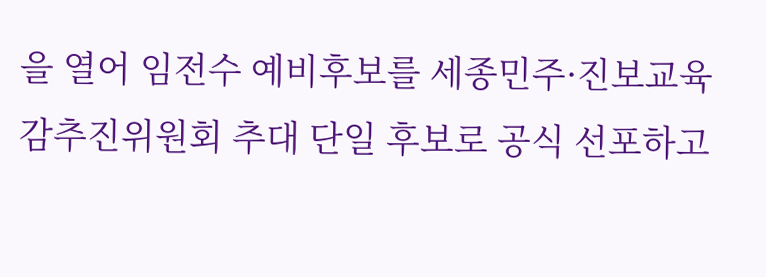을 열어 임전수 예비후보를 세종민주·진보교육감추진위원회 추대 단일 후보로 공식 선포하고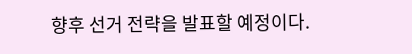향후 선거 전략을 발표할 예정이다.